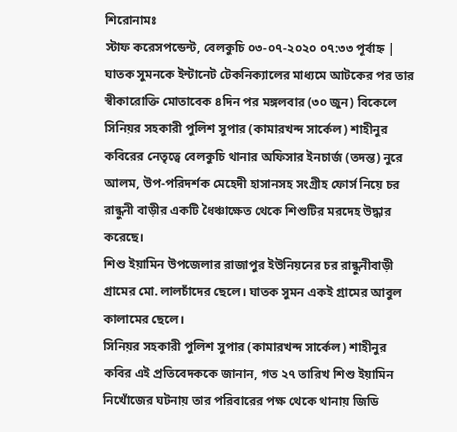শিরোনামঃ
স্টাফ করেসপন্ডেন্ট, বেলকুচি ০৩-০৭-২০২০ ০৭:৩৩ পূর্বাহ্ন |
ঘাতক সুমনকে ইন্টানেট টেকনিক্যালের মাধ্যমে আটকের পর তার স্বীকারোক্তি মোতাবেক ৪দিন পর মঙ্গলবার (৩০ জুন) বিকেলে সিনিয়র সহকারী পুলিশ সুপার (কামারখন্দ সার্কেল) শাহীনুর কবিরের নেতৃত্বে বেলকুচি থানার অফিসার ইনচার্জ (তদন্ত) নুরে আলম, উপ-পরিদর্শক মেহেদী হাসানসহ সংগ্রীহ ফোর্স নিয়ে চর রান্ধুনী বাড়ীর একটি ধৈঞ্চাক্ষেত থেকে শিশুটির মরদেহ উদ্ধার করেছে।
শিশু ইয়ামিন উপজেলার রাজাপুর ইউনিয়নের চর রান্ধুনীবাড়ী গ্রামের মো. লালচাঁদের ছেলে। ঘাতক সুমন একই গ্রামের আবুল কালামের ছেলে।
সিনিয়র সহকারী পুলিশ সুপার (কামারখন্দ সার্কেল) শাহীনুর কবির এই প্রতিবেদককে জানান, গত ২৭ তারিখ শিশু ইয়ামিন নিখোঁজের ঘটনায় তার পরিবারের পক্ষ থেকে থানায় জিডি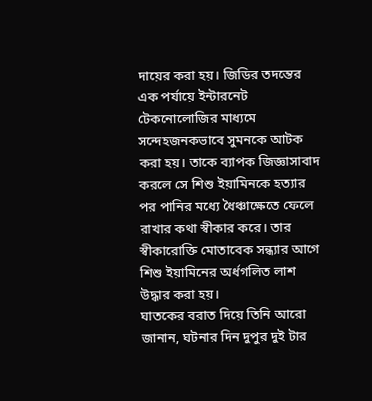দায়ের করা হয়। জিডির তদন্তের এক পর্যায়ে ইন্টারনেট টেকনোলোজির মাধ্যমে সন্দেহজনকভাবে সুমনকে আটক করা হয়। তাকে ব্যাপক জিজ্ঞাসাবাদ করলে সে শিশু ইয়ামিনকে হত্যার পর পানির মধ্যে ধৈঞ্চাক্ষেতে ফেলে রাখার কথা স্বীকার করে। তার স্বীকারোক্তি মোতাবেক সন্ধ্যার আগে শিশু ইয়ামিনের অর্ধগলিত লাশ উদ্ধার করা হয়।
ঘাতকের বরাত দিয়ে তিনি আরো জানান, ঘটনার দিন দুপুর দুই টার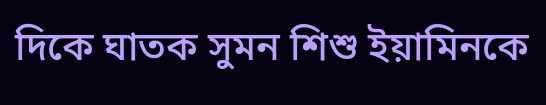দিকে ঘাতক সুমন শিশু ইয়ামিনকে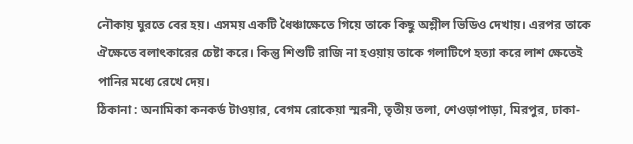নৌকায় ঘুরতে বের হয়। এসময় একটি ধৈঞ্চাক্ষেতে গিয়ে তাকে কিছু অশ্লীল ভিডিও দেখায়। এরপর তাকে ঐক্ষেতে বলাৎকারের চেষ্টা করে। কিন্তু শিশুটি রাজি না হওয়ায় তাকে গলাটিপে হত্যা করে লাশ ক্ষেতেই পানির মধ্যে রেখে দেয়।
ঠিকানা : অনামিকা কনকর্ড টাওয়ার, বেগম রোকেয়া স্মরনী, তৃতীয় তলা, শেওড়াপাড়া, মিরপুর, ঢাকা-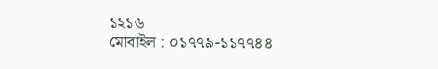১২১৬
মোবাইল : ০১৭৭৯-১১৭৭৪৪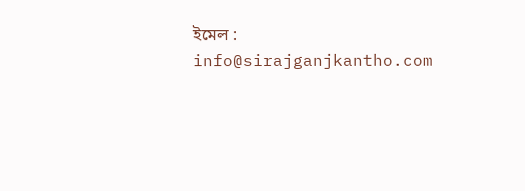ইমেল : info@sirajganjkantho.com